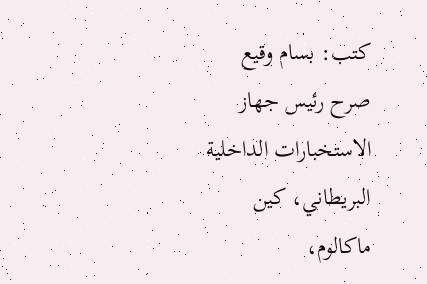كتب: بسام وقيع
صرح رئيس جهاز الاستخبارات الداخلية البريطاني، كين ماكالوم،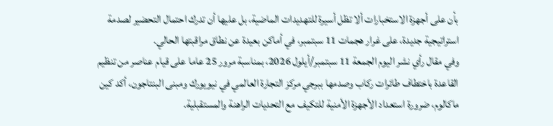بأن على أجهزة الاستخبارات ألا تظل أسيرة للتهديدات الماضية، بل عليها أن تدرك احتمال التحضير لصدمة استراتيجية جديدة، على غرار هجمات 11 سبتمبر، في أماكن بعيدة عن نطاق مراقبتها الحالي.
وفي مقال رأي نشر اليوم الجمعة 11 سبتمبر/أيلول 2026، بمناسبة مرور 25 عاما على قيام عناصر من تنظيم القاعدة باختطاف طائرات ركاب وصدمها ببرجي مركز التجارة العالمي في نيويورك ومبنى البنتاجون، أكد كين ماكالوم، ضرورة استعداد الأجهزة الأمنية للتكيف مع التحديات الراهنة والمستقبلية.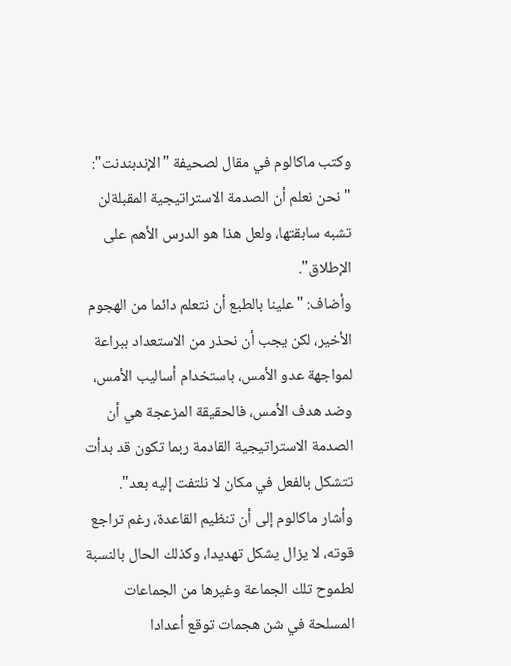وكتب ماكالوم في مقال لصحيفة "الإندبندنت": "نحن نعلم أن الصدمة الاستراتيجية المقبلةلن تشبه سابقتها، ولعل هذا هو الدرس الأهم على الإطلاق".
وأضاف: "علينا بالطبع أن نتعلم دائما من الهجوم الأخير، لكن يجب أن نحذر من الاستعداد ببراعة لمواجهة عدو الأمس، باستخدام أساليب الأمس، وضد هدف الأمس، فالحقيقة المزعجة هي أن الصدمة الاستراتيجية القادمة ربما تكون قد بدأت تتشكل بالفعل في مكان لا نلتفت إليه بعد".
وأشار ماكالوم إلى أن تنظيم القاعدة، رغم تراجع قوته، لا يزال يشكل تهديدا، وكذلك الحال بالنسبة لطموح تلك الجماعة وغيرها من الجماعات المسلحة في شن هجمات توقع أعدادا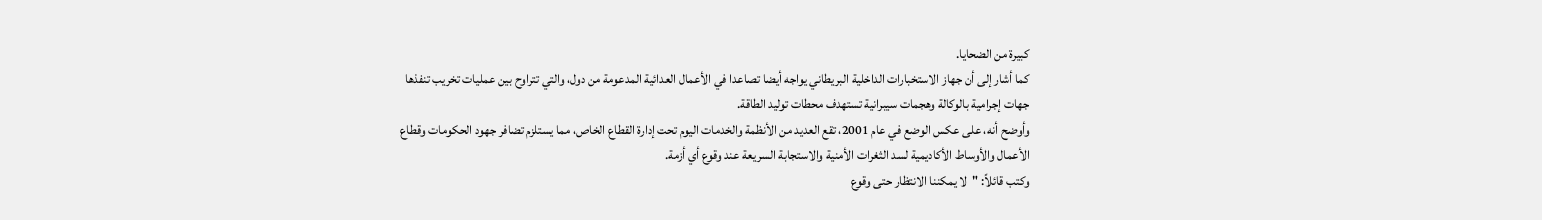كبيرة من الضحايا.
كما أشار إلى أن جهاز الاستخبارات الداخلية البريطاني يواجه أيضا تصاعدا في الأعمال العدائية المدعومة من دول، والتي تتراوح بين عمليات تخريب تنفذها جهات إجرامية بالوكالة وهجمات سيبرانية تستهدف محطات توليد الطاقة.
وأوضح أنه، على عكس الوضع في عام 2001، تقع العديد من الأنظمة والخدمات اليوم تحت إدارة القطاع الخاص، مما يستلزم تضافر جهود الحكومات وقطاع الأعمال والأوساط الأكاديمية لسد الثغرات الأمنية والاستجابة السريعة عند وقوع أي أزمة.
وكتب قائلاً: "لا يمكننا الانتظار حتى وقوع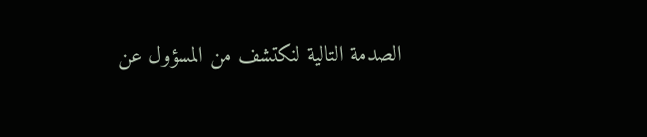الصدمة التالية لنكتشف من المسؤول عن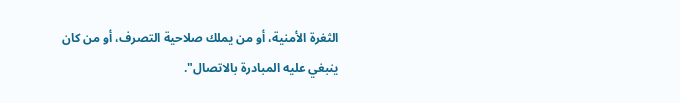الثغرة الأمنية، أو من يملك صلاحية التصرف، أو من كان ينبغي عليه المبادرة بالاتصال".